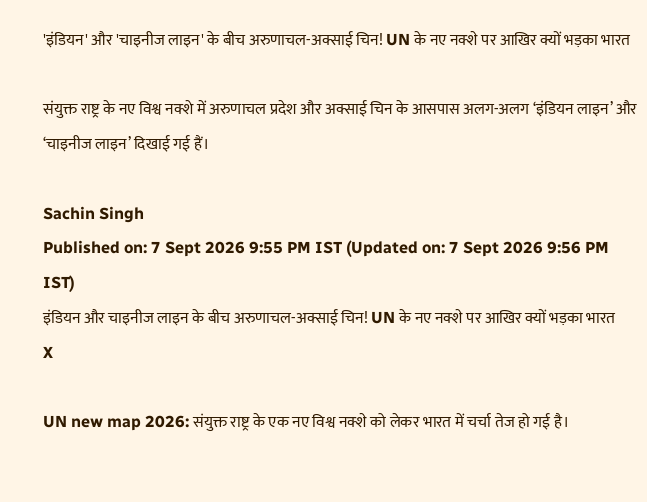'इंडियन' और 'चाइनीज लाइन' के बीच अरुणाचल-अक्साई चिन! UN के नए नक्शे पर आखिर क्यों भड़का भारत

संयुक्त राष्ट्र के नए विश्व नक्शे में अरुणाचल प्रदेश और अक्साई चिन के आसपास अलग-अलग ‘इंडियन लाइन’ और ‘चाइनीज लाइन’ दिखाई गई हैं।

Sachin Singh
Published on: 7 Sept 2026 9:55 PM IST (Updated on: 7 Sept 2026 9:56 PM IST)
इंडियन और चाइनीज लाइन के बीच अरुणाचल-अक्साई चिन! UN के नए नक्शे पर आखिर क्यों भड़का भारत
X

UN new map 2026: संयुक्त राष्ट्र के एक नए विश्व नक्शे को लेकर भारत में चर्चा तेज हो गई है।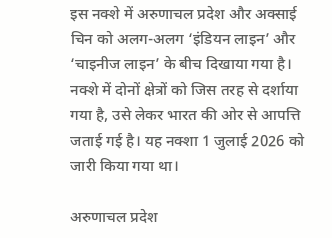इस नक्शे में अरुणाचल प्रदेश और अक्साई चिन को अलग-अलग ‘इंडियन लाइन’ और ‘चाइनीज लाइन’ के बीच दिखाया गया है। नक्शे में दोनों क्षेत्रों को जिस तरह से दर्शाया गया है, उसे लेकर भारत की ओर से आपत्ति जताई गई है। यह नक्शा 1 जुलाई 2026 को जारी किया गया था।

अरुणाचल प्रदेश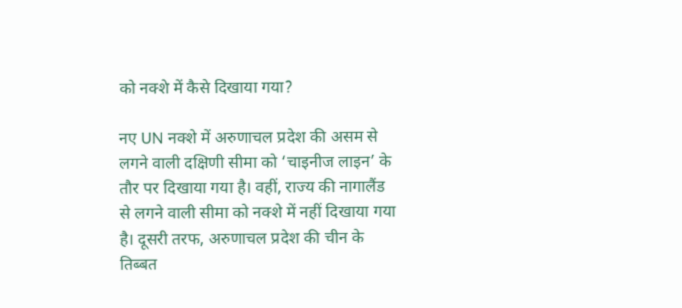को नक्शे में कैसे दिखाया गया?

नए UN नक्शे में अरुणाचल प्रदेश की असम से लगने वाली दक्षिणी सीमा को ‘चाइनीज लाइन’ के तौर पर दिखाया गया है। वहीं, राज्य की नागालैंड से लगने वाली सीमा को नक्शे में नहीं दिखाया गया है। दूसरी तरफ, अरुणाचल प्रदेश की चीन के तिब्बत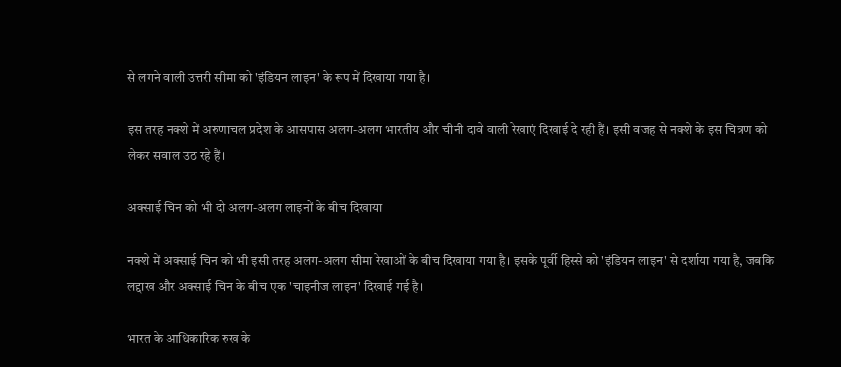से लगने वाली उत्तरी सीमा को 'इंडियन लाइन' के रूप में दिखाया गया है।

इस तरह नक्शे में अरुणाचल प्रदेश के आसपास अलग-अलग भारतीय और चीनी दावे वाली रेखाएं दिखाई दे रही हैं। इसी वजह से नक्शे के इस चित्रण को लेकर सवाल उठ रहे हैं।

अक्साई चिन को भी दो अलग-अलग लाइनों के बीच दिखाया

नक्शे में अक्साई चिन को भी इसी तरह अलग-अलग सीमा रेखाओं के बीच दिखाया गया है। इसके पूर्वी हिस्से को 'इंडियन लाइन' से दर्शाया गया है, जबकि लद्दाख और अक्साई चिन के बीच एक 'चाइनीज लाइन' दिखाई गई है।

भारत के आधिकारिक रुख के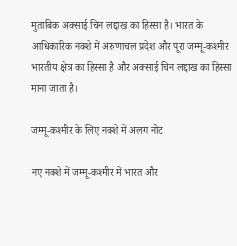मुताबिक अक्साई चिन लद्दाख का हिस्सा है। भारत के आधिकारिक नक्शे में अरुणाचल प्रदेश और पूरा जम्मू-कश्मीर भारतीय क्षेत्र का हिस्सा है और अक्साई चिन लद्दाख का हिस्सा माना जाता है।

जम्मू-कश्मीर के लिए नक्शे में अलग नोट

नए नक्शे में जम्मू-कश्मीर में भारत और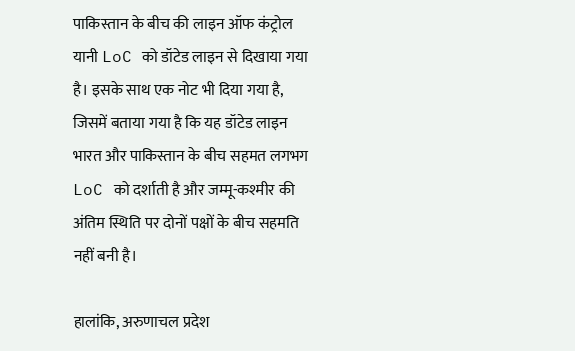पाकिस्तान के बीच की लाइन ऑफ कंट्रोल यानी LoC को डॉटेड लाइन से दिखाया गया है। इसके साथ एक नोट भी दिया गया है, जिसमें बताया गया है कि यह डॉटेड लाइन भारत और पाकिस्तान के बीच सहमत लगभग LoC को दर्शाती है और जम्मू-कश्मीर की अंतिम स्थिति पर दोनों पक्षों के बीच सहमति नहीं बनी है।

हालांकि, अरुणाचल प्रदेश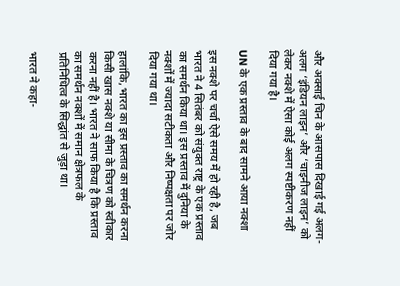और अक्साई चिन के आसपास दिखाई गई अलग-अलग ‘इंडियन लाइन’ और ‘चाइनीज लाइन’ को लेकर नक्शे में ऐसा कोई अलग स्पष्टीकरण नहीं दिया गया है।

UN के एक प्रस्ताव के बाद सामने आया नक्शा

इस नक्शे पर चर्चा ऐसे समय में हो रही है, जब भारत ने 4 सितंबर को संयुक्त राष्ट्र के एक प्रस्ताव का समर्थन किया था। इस प्रस्ताव में दुनिया के नक्शों में ज्यादा सटीकता और निष्पक्षता पर जोर दिया गया था।

हालांकि, भारत का इस प्रस्ताव का समर्थन करना किसी खास नक्शे या सीमा के चित्रण को स्वीकार करना नहीं है। भारत ने साफ किया है कि प्रस्ताव का समर्थन नक्शों में समान क्षेत्रफल के प्रतिनिधित्व के सिद्धांत से जुड़ा था।

भारत ने कहा-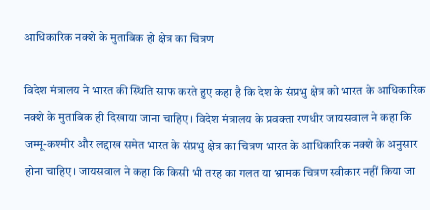आधिकारिक नक्शे के मुताबिक हो क्षेत्र का चित्रण

विदेश मंत्रालय ने भारत की स्थिति साफ करते हुए कहा है कि देश के संप्रभु क्षेत्र को भारत के आधिकारिक नक्शे के मुताबिक ही दिखाया जाना चाहिए। विदेश मंत्रालय के प्रवक्ता रणधीर जायसवाल ने कहा कि जम्मू-कश्मीर और लद्दाख समेत भारत के संप्रभु क्षेत्र का चित्रण भारत के आधिकारिक नक्शे के अनुसार होना चाहिए। जायसवाल ने कहा कि किसी भी तरह का गलत या भ्रामक चित्रण स्वीकार नहीं किया जा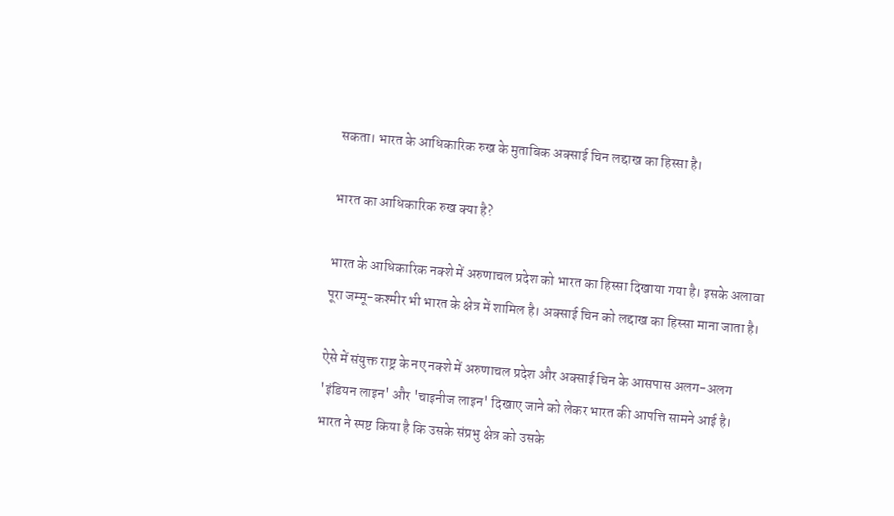सकता। भारत के आधिकारिक रुख के मुताबिक अक्साई चिन लद्दाख का हिस्सा है।

भारत का आधिकारिक रुख क्या है?

भारत के आधिकारिक नक्शे में अरुणाचल प्रदेश को भारत का हिस्सा दिखाया गया है। इसके अलावा पूरा जम्मू-कश्मीर भी भारत के क्षेत्र में शामिल है। अक्साई चिन को लद्दाख का हिस्सा माना जाता है।

ऐसे में संयुक्त राष्ट्र के नए नक्शे में अरुणाचल प्रदेश और अक्साई चिन के आसपास अलग-अलग 'इंडियन लाइन' और 'चाइनीज लाइन' दिखाए जाने को लेकर भारत की आपत्ति सामने आई है। भारत ने स्पष्ट किया है कि उसके संप्रभु क्षेत्र को उसके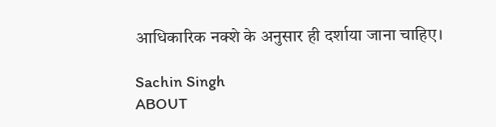आधिकारिक नक्शे के अनुसार ही दर्शाया जाना चाहिए।

Sachin Singh
ABOUT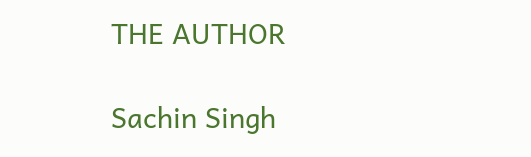THE AUTHOR

Sachin Singh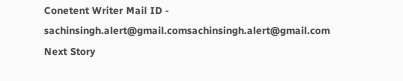Conetent Writer Mail ID - sachinsingh.alert@gmail.comsachinsingh.alert@gmail.com
Next Story